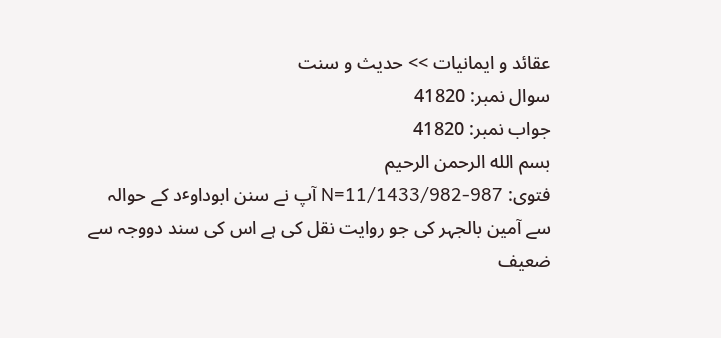عقائد و ایمانیات >> حدیث و سنت
سوال نمبر: 41820
جواب نمبر: 41820
بسم الله الرحمن الرحيم
فتوی: 987-982/N=11/1433 آپ نے سنن ابوداوٴد کے حوالہ سے آمین بالجہر کی جو روایت نقل کی ہے اس کی سند دووجہ سے ضعیف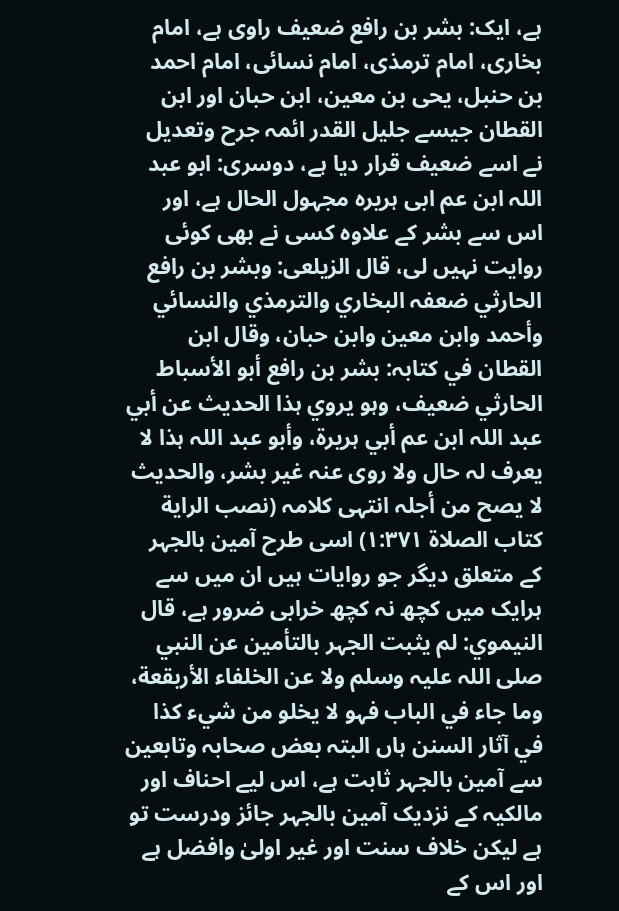ہے، ایک: بشر بن رافع ضعیف راوی ہے، امام بخاری، امام ترمذی، امام نسائی، امام احمد بن حنبل، یحی بن معین، ابن حبان اور ابن القطان جیسے جلیل القدر ائمہ جرح وتعدیل نے اسے ضعیف قرار دیا ہے، دوسری: ابو عبد اللہ ابن عم ابی ہریرہ مجہول الحال ہے، اور اس سے بشر کے علاوہ کسی نے بھی کوئی روایت نہیں لی، قال الزیلعی: وبشر بن رافع الحارثي ضعفہ البخاري والترمذي والنسائي وأحمد وابن معین وابن حبان، وقال ابن القطان في کتابہ: بشر بن رافع أبو الأسباط الحارثي ضعیف، وہو یروي ہذا الحدیث عن أبي عبد اللہ ابن عم أبي ہریرة، وأبو عبد اللہ ہذا لا یعرف لہ حال ولا روی عنہ غیر بشر، والحدیث لا یصح من أجلہ انتہی کلامہ (نصب الرایة کتاب الصلاة ۱:۳۷۱) اسی طرح آمین بالجہر کے متعلق دیگر جو روایات ہیں ان میں سے ہرایک میں کچھ نہ کچھ خرابی ضرور ہے، قال النیموي: لم یثبت الجہر بالتأمین عن النبي صلی اللہ علیہ وسلم ولا عن الخلفاء الأربقعة، وما جاء في الباب فہو لا یخلو من شيء کذا في آثار السنن ہاں البتہ بعض صحابہ وتابعین سے آمین بالجہر ثابت ہے، اس لیے احناف اور مالکیہ کے نزدیک آمین بالجہر جائز ودرست تو ہے لیکن خلاف سنت اور غیر اولیٰ وافضل ہے اور اس کے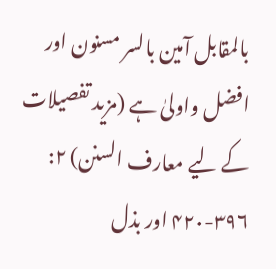بالمقابل آمین بالسر مسنون اور افضل واولیٰ ہے (مزید تفصیلات کے لیے معارف السنن) ۲: ۳۹۶-۴۲۰ اور بذل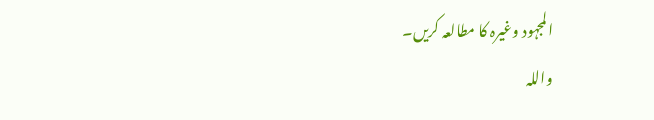المجہود وغیرہ کا مطالعہ کریں۔
واللہ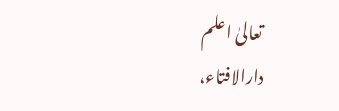تعالیٰ اعلم
دارالافتاء،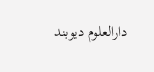دارالعلوم دیوبند